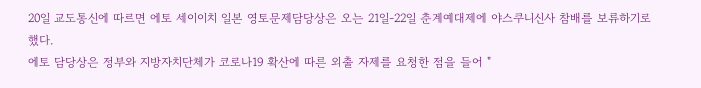20일 교도통신에 따르면 에토 세이이치 일본 영토문제담당상은 오는 21일-22일 춘계예대제에 야스쿠니신사 참배를 보류하기로 했다.
에토 담당상은 정부와 지방자치단체가 코로나19 확산에 따른 외출 자제를 요청한 점을 들어 "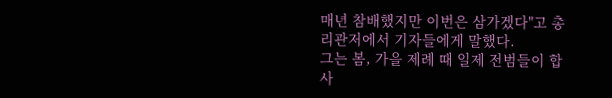매년 참배했지만 이번은 삼가겠다"고 총리관저에서 기자들에게 말했다.
그는 봄, 가을 제례 때 일제 전범들이 합사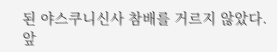된 야스쿠니신사 참배를 거르지 않았다.
앞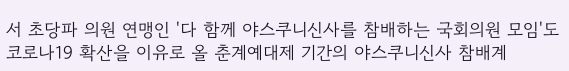서 초당파 의원 연맹인 '다 함께 야스쿠니신사를 참배하는 국회의원 모임'도 코로나19 확산을 이유로 올 춘계예대제 기간의 야스쿠니신사 참배계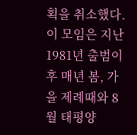획을 취소했다.
이 모임은 지난 1981년 출범이후 매년 봄, 가을 제례때와 8월 태평양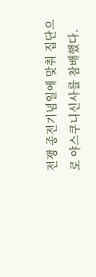전쟁 종전기념일에 맞춰 집단으로 야스쿠니신사를 참배했다.